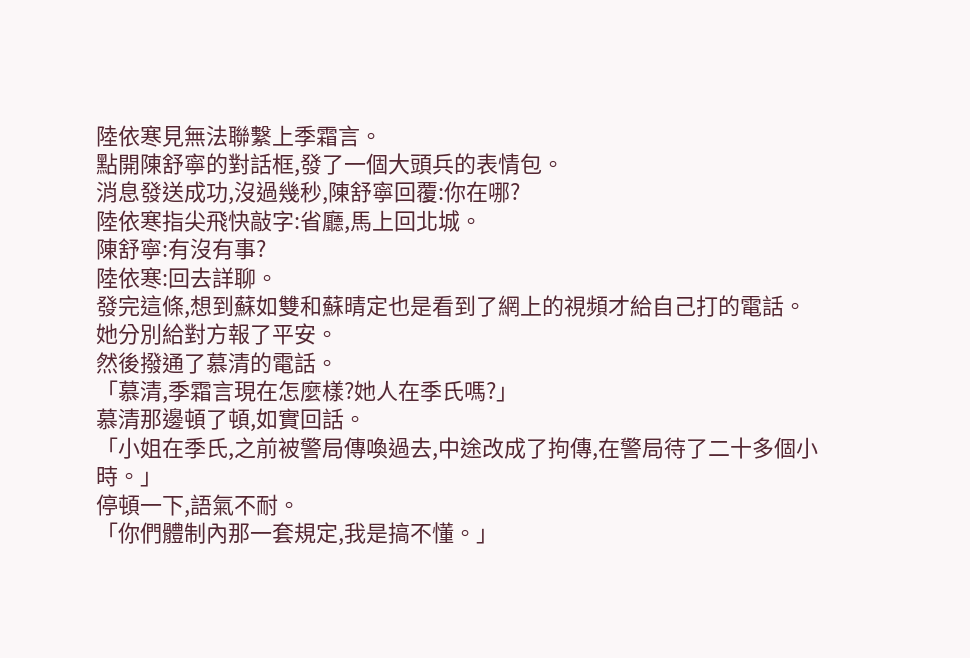陸依寒見無法聯繫上季霜言。
點開陳舒寧的對話框,發了一個大頭兵的表情包。
消息發送成功,沒過幾秒,陳舒寧回覆:你在哪?
陸依寒指尖飛快敲字:省廳,馬上回北城。
陳舒寧:有沒有事?
陸依寒:回去詳聊。
發完這條,想到蘇如雙和蘇晴定也是看到了網上的視頻才給自己打的電話。
她分別給對方報了平安。
然後撥通了慕清的電話。
「慕清,季霜言現在怎麼樣?她人在季氏嗎?」
慕清那邊頓了頓,如實回話。
「小姐在季氏,之前被警局傳喚過去,中途改成了拘傳,在警局待了二十多個小時。」
停頓一下,語氣不耐。
「你們體制內那一套規定,我是搞不懂。」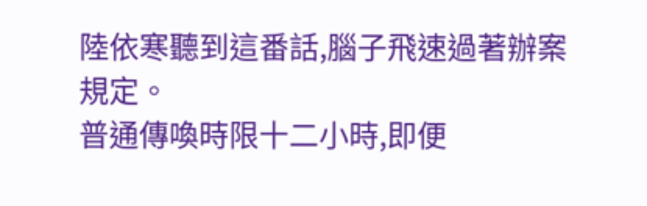陸依寒聽到這番話,腦子飛速過著辦案規定。
普通傳喚時限十二小時,即便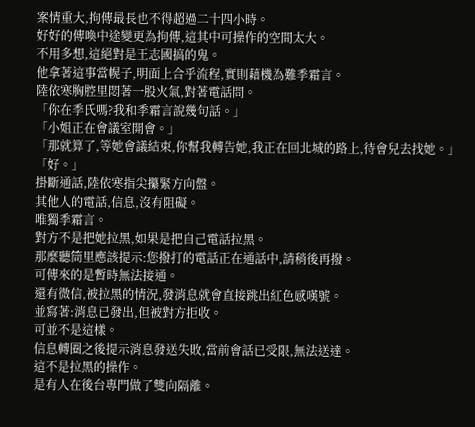案情重大,拘傳最長也不得超過二十四小時。
好好的傳喚中途變更為拘傳,這其中可操作的空間太大。
不用多想,這絕對是王志國搞的鬼。
他拿著這事當幌子,明面上合乎流程,實則藉機為難季霜言。
陸依寒胸腔里悶著一股火氣,對著電話問。
「你在季氏嗎?我和季霜言說幾句話。」
「小姐正在會議室開會。」
「那就算了,等她會議結束,你幫我轉告她,我正在回北城的路上,待會兒去找她。」
「好。」
掛斷通話,陸依寒指尖攥緊方向盤。
其他人的電話,信息,沒有阻礙。
唯獨季霜言。
對方不是把她拉黑,如果是把自己電話拉黑。
那麼聽筒里應該提示:您撥打的電話正在通話中,請稍後再撥。
可傳來的是暫時無法接通。
還有微信,被拉黑的情況,發消息就會直接跳出紅色感嘆號。
並寫著:消息已發出,但被對方拒收。
可並不是這樣。
信息轉圈之後提示消息發送失敗,當前會話已受限,無法送達。
這不是拉黑的操作。
是有人在後台專門做了雙向隔離。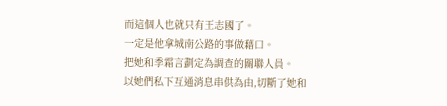而這個人也就只有王志國了。
一定是他拿城南公路的事做藉口。
把她和季霜言劃定為調查的關聯人員。
以她們私下互通消息串供為由,切斷了她和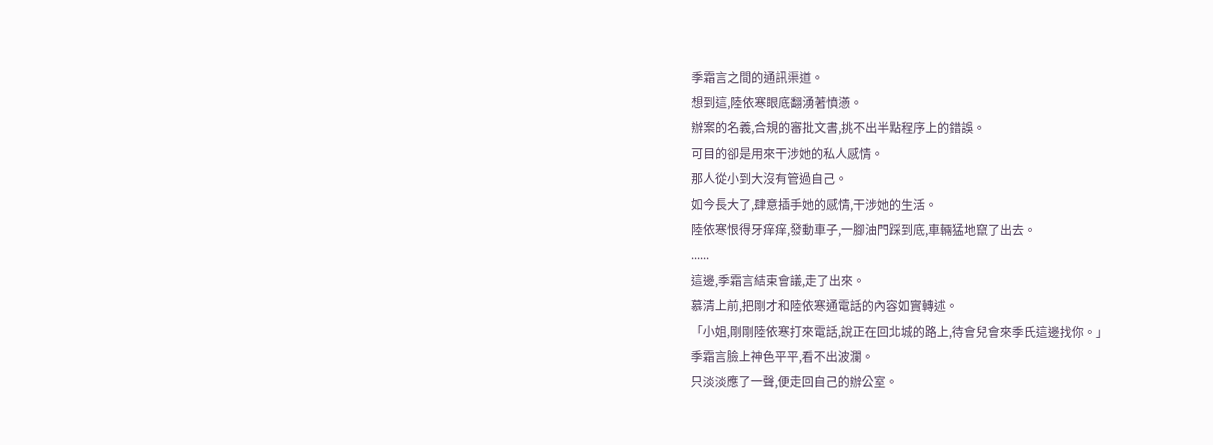季霜言之間的通訊渠道。
想到這,陸依寒眼底翻湧著憤懣。
辦案的名義,合規的審批文書,挑不出半點程序上的錯誤。
可目的卻是用來干涉她的私人感情。
那人從小到大沒有管過自己。
如今長大了,肆意插手她的感情,干涉她的生活。
陸依寒恨得牙痒痒,發動車子,一腳油門踩到底,車輛猛地竄了出去。
......
這邊,季霜言結束會議,走了出來。
慕清上前,把剛才和陸依寒通電話的內容如實轉述。
「小姐,剛剛陸依寒打來電話,說正在回北城的路上,待會兒會來季氏這邊找你。」
季霜言臉上神色平平,看不出波瀾。
只淡淡應了一聲,便走回自己的辦公室。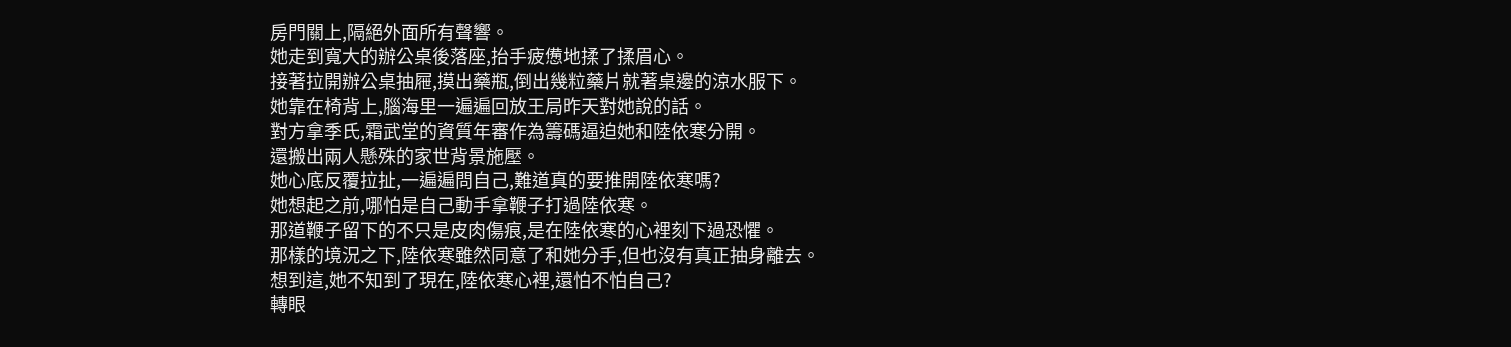房門關上,隔絕外面所有聲響。
她走到寬大的辦公桌後落座,抬手疲憊地揉了揉眉心。
接著拉開辦公桌抽屜,摸出藥瓶,倒出幾粒藥片就著桌邊的涼水服下。
她靠在椅背上,腦海里一遍遍回放王局昨天對她說的話。
對方拿季氏,霜武堂的資質年審作為籌碼逼迫她和陸依寒分開。
還搬出兩人懸殊的家世背景施壓。
她心底反覆拉扯,一遍遍問自己,難道真的要推開陸依寒嗎?
她想起之前,哪怕是自己動手拿鞭子打過陸依寒。
那道鞭子留下的不只是皮肉傷痕,是在陸依寒的心裡刻下過恐懼。
那樣的境況之下,陸依寒雖然同意了和她分手,但也沒有真正抽身離去。
想到這,她不知到了現在,陸依寒心裡,還怕不怕自己?
轉眼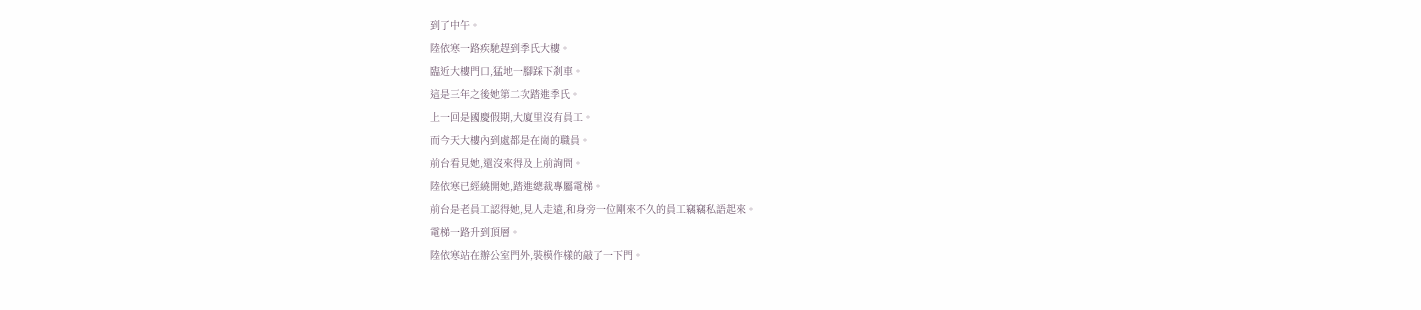到了中午。
陸依寒一路疾馳趕到季氏大樓。
臨近大樓門口,猛地一腳踩下剎車。
這是三年之後她第二次踏進季氏。
上一回是國慶假期,大廈里沒有員工。
而今天大樓內到處都是在崗的職員。
前台看見她,還沒來得及上前詢問。
陸依寒已經繞開她,踏進總裁專屬電梯。
前台是老員工認得她,見人走遠,和身旁一位剛來不久的員工竊竊私語起來。
電梯一路升到頂層。
陸依寒站在辦公室門外,裝模作樣的敲了一下門。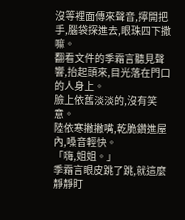沒等裡面傳來聲音,擰開把手,腦袋探進去,眼珠四下撒嘛。
翻看文件的季霜言聽見聲響,抬起頭來,目光落在門口的人身上。
臉上依舊淡淡的,沒有笑意。
陸依寒撇撇嘴,乾脆鑽進屋內,嗓音輕快。
「嗨,姐姐。」
季霜言眼皮跳了跳,就這麼靜靜盯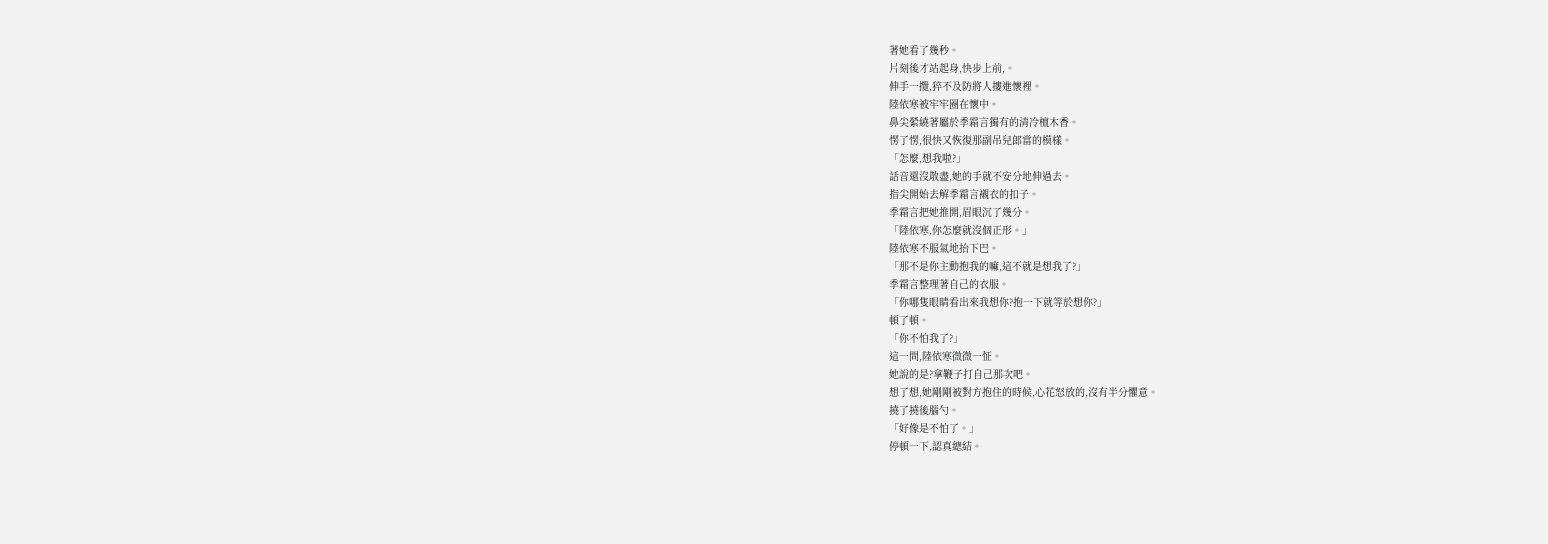著她看了幾秒。
片刻後才站起身,快步上前,。
伸手一攬,猝不及防將人摟進懷裡。
陸依寒被牢牢圈在懷中。
鼻尖縈繞著屬於季霜言獨有的清冷檀木香。
愣了愣,很快又恢復那副吊兒郎當的模樣。
「怎麼,想我啦?」
話音還沒散盡,她的手就不安分地伸過去。
指尖開始去解季霜言襯衣的扣子。
季霜言把她推開,眉眼沉了幾分。
「陸依寒,你怎麼就沒個正形。」
陸依寒不服氣地抬下巴。
「那不是你主動抱我的嘛,這不就是想我了?」
季霜言整理著自己的衣服。
「你哪隻眼睛看出來我想你?抱一下就等於想你?」
頓了頓。
「你不怕我了?」
這一問,陸依寒微微一怔。
她說的是?拿鞭子打自己那次吧。
想了想,她剛剛被對方抱住的時候,心花怒放的,沒有半分懼意。
撓了撓後腦勺。
「好像是不怕了。」
停頓一下,認真總結。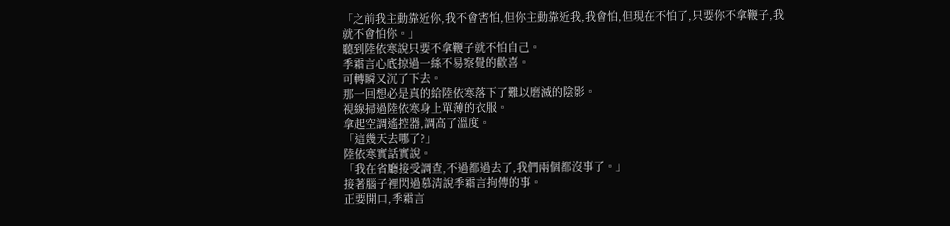「之前我主動靠近你,我不會害怕,但你主動靠近我,我會怕,但現在不怕了,只要你不拿鞭子,我就不會怕你。」
聽到陸依寒說只要不拿鞭子就不怕自己。
季霜言心底掠過一絲不易察覺的歡喜。
可轉瞬又沉了下去。
那一回想必是真的給陸依寒落下了難以磨滅的陰影。
視線掃過陸依寒身上單薄的衣服。
拿起空調遙控器,調高了溫度。
「這幾天去哪了?」
陸依寒實話實說。
「我在省廳接受調查,不過都過去了,我們兩個都沒事了。」
接著腦子裡閃過慕清說季霜言拘傳的事。
正要開口,季霜言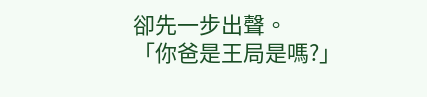卻先一步出聲。
「你爸是王局是嗎?」